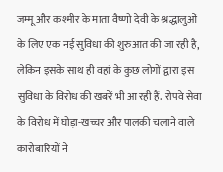जम्मू और कश्मीर के माता वैष्णो देवी के श्रद्धालुओं के लिए एक नई सुविधा की शुरुआत की जा रही है, लेकिन इसके साथ ही वहां के कुछ लोगों द्वारा इस सुविधा के विरोध की खबरें भी आ रही हैं. रोपवे सेवा के विरोध में घोड़ा-खच्चर और पालकी चलाने वाले कारोबारियों ने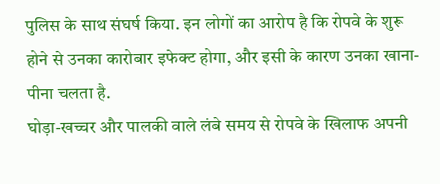पुलिस के साथ संघर्ष किया. इन लोगों का आरोप है कि रोपवे के शुरू होने से उनका कारोबार इफेक्ट होगा, और इसी के कारण उनका खाना-पीना चलता है.
घोड़ा-खच्चर और पालकी वाले लंबे समय से रोपवे के खिलाफ अपनी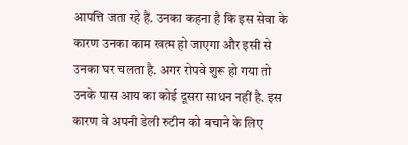आपत्ति जता रहे हैं. उनका कहना है कि इस सेवा के कारण उनका काम खत्म हो जाएगा और इसी से उनका घर चलता है. अगर रोपवे शुरू हो गया तो उनके पास आय का कोई दूसरा साधन नहीं है. इस कारण वे अपनी डेली रुटीन को बचाने के लिए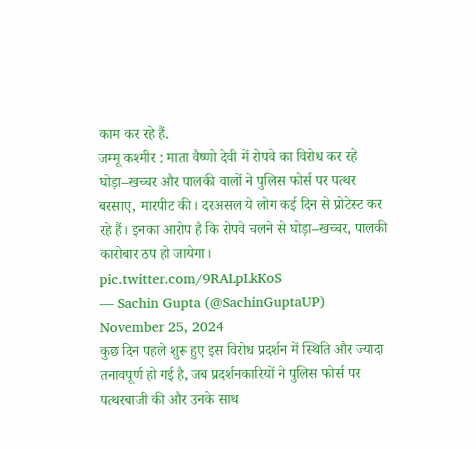काम कर रहे हैं.
जम्मू कश्मीर : माता वैष्णो देवी में रोपवे का विरोध कर रहे घोड़ा–खच्चर और पालकी वालों ने पुलिस फोर्स पर पत्थर बरसाए, मारपीट की। दरअसल ये लोग कई दिन से प्रोटेस्ट कर रहे हैं। इनका आरोप है कि रोपवे चलने से घोड़ा–खच्चर, पालकी कारोबार ठप हो जायेगा। pic.twitter.com/9RALpLkKoS
— Sachin Gupta (@SachinGuptaUP) November 25, 2024
कुछ दिन पहले शुरू हुए इस विरोध प्रदर्शन में स्थिति और ज्यादा तनावपूर्ण हो गई है, जब प्रदर्शनकारियों ने पुलिस फोर्स पर पत्थरबाजी की और उनके साथ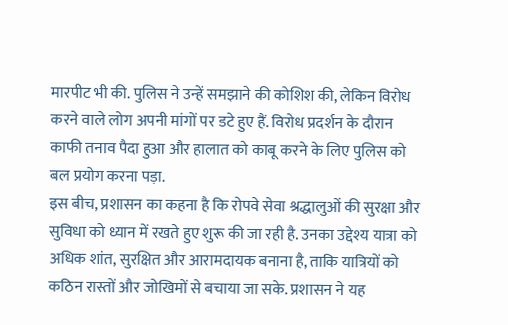मारपीट भी की. पुलिस ने उन्हें समझाने की कोशिश की, लेकिन विरोध करने वाले लोग अपनी मांगों पर डटे हुए हैं. विरोध प्रदर्शन के दौरान काफी तनाव पैदा हुआ और हालात को काबू करने के लिए पुलिस को बल प्रयोग करना पड़ा.
इस बीच, प्रशासन का कहना है कि रोपवे सेवा श्रद्धालुओं की सुरक्षा और सुविधा को ध्यान में रखते हुए शुरू की जा रही है. उनका उद्देश्य यात्रा को अधिक शांत, सुरक्षित और आरामदायक बनाना है, ताकि यात्रियों को कठिन रास्तों और जोखिमों से बचाया जा सके. प्रशासन ने यह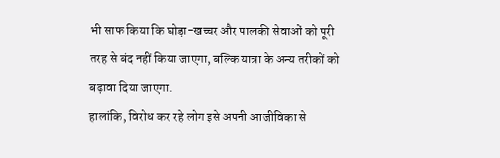भी साफ किया कि घोड़ा-खच्चर और पालकी सेवाओं को पूरी तरह से बंद नहीं किया जाएगा, बल्कि यात्रा के अन्य तरीकों को बढ़ावा दिया जाएगा.
हालांकि, विरोध कर रहे लोग इसे अपनी आजीविका से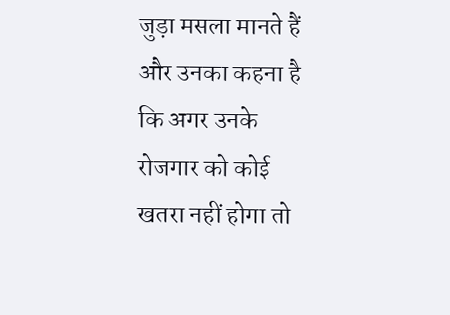जुड़ा मसला मानते हैं और उनका कहना है कि अगर उनके रोजगार को कोई खतरा नहीं होगा तो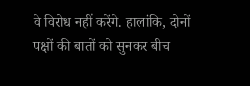वे विरोध नहीं करेंगे. हालांकि, दोनों पक्षों की बातों को सुनकर बीच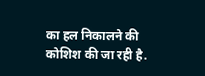का हल निकालने की कोशिश की जा रही है.